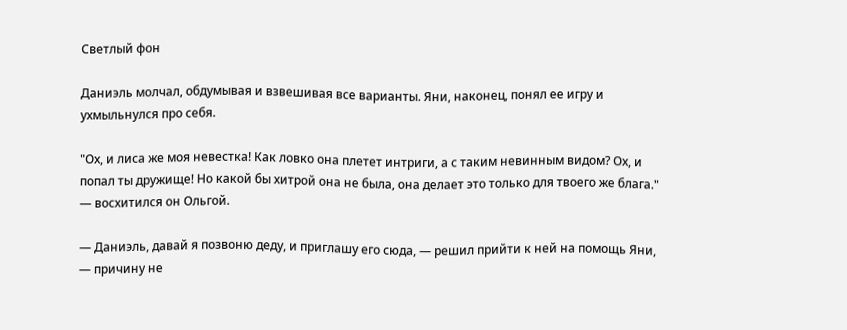Светлый фон

Даниэль молчал, обдумывая и взвешивая все варианты. Яни, наконец, понял ее игру и ухмыльнулся про себя.

"Ох, и лиса же моя невестка! Как ловко она плетет интриги, а с таким невинным видом? Ох, и попал ты дружище! Но какой бы хитрой она не была, она делает это только для твоего же блага." — восхитился он Ольгой.

— Даниэль, давай я позвоню деду, и приглашу его сюда, — решил прийти к ней на помощь Яни, — причину не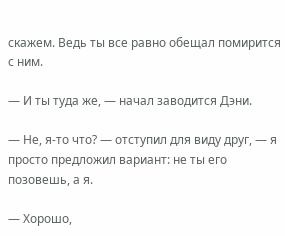скажем. Ведь ты все равно обещал помирится с ним.

— И ты туда же, — начал заводится Дэни.

— Не, я-то что? — отступил для виду друг, — я просто предложил вариант: не ты его позовешь, а я.

— Хорошо,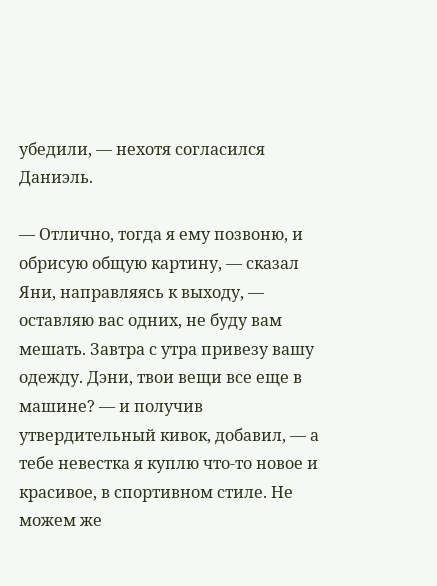убедили, — нехотя согласился Даниэль.

— Отлично, тогда я ему позвоню, и обрисую общую картину, — сказал Яни, направляясь к выходу, — оставляю вас одних, не буду вам мешать. Завтра с утра привезу вашу одежду. Дэни, твои вещи все еще в машине? — и получив утвердительный кивок, добавил, — а тебе невестка я куплю что-то новое и красивое, в спортивном стиле. Не можем же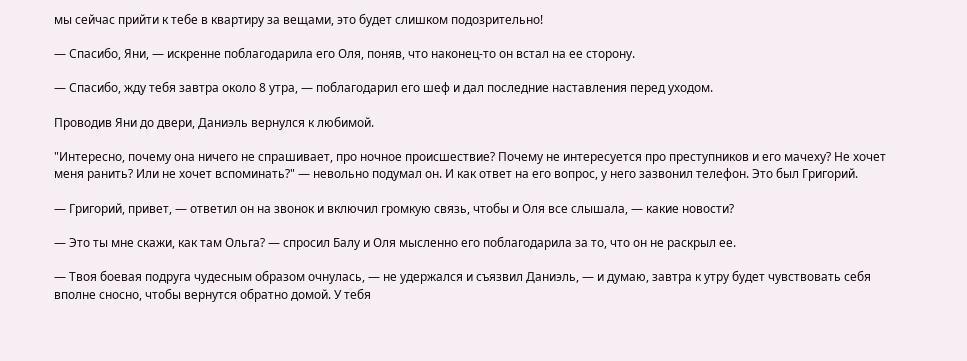мы сейчас прийти к тебе в квартиру за вещами, это будет слишком подозрительно!

— Спасибо, Яни, — искренне поблагодарила его Оля, поняв, что наконец-то он встал на ее сторону.

— Спасибо, жду тебя завтра около 8 утра, — поблагодарил его шеф и дал последние наставления перед уходом.

Проводив Яни до двери, Даниэль вернулся к любимой.

"Интересно, почему она ничего не спрашивает, про ночное происшествие? Почему не интересуется про преступников и его мачеху? Не хочет меня ранить? Или не хочет вспоминать?" — невольно подумал он. И как ответ на его вопрос, у него зазвонил телефон. Это был Григорий.

— Григорий, привет, — ответил он на звонок и включил громкую связь, чтобы и Оля все слышала, — какие новости?

— Это ты мне скажи, как там Ольга? — спросил Балу и Оля мысленно его поблагодарила за то, что он не раскрыл ее.

— Твоя боевая подруга чудесным образом очнулась, — не удержался и съязвил Даниэль, — и думаю, завтра к утру будет чувствовать себя вполне сносно, чтобы вернутся обратно домой. У тебя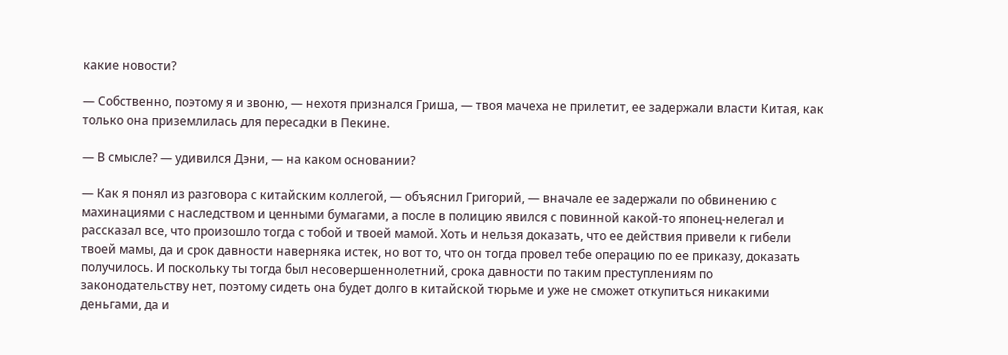какие новости?

— Собственно, поэтому я и звоню, — нехотя признался Гриша, — твоя мачеха не прилетит, ее задержали власти Китая, как только она приземлилась для пересадки в Пекине.

— В смысле? — удивился Дэни, — на каком основании?

— Как я понял из разговора с китайским коллегой, — объяснил Григорий, — вначале ее задержали по обвинению с махинациями с наследством и ценными бумагами, а после в полицию явился с повинной какой-то японец-нелегал и рассказал все, что произошло тогда с тобой и твоей мамой. Хоть и нельзя доказать, что ее действия привели к гибели твоей мамы, да и срок давности наверняка истек, но вот то, что он тогда провел тебе операцию по ее приказу, доказать получилось. И поскольку ты тогда был несовершеннолетний, срока давности по таким преступлениям по законодательству нет, поэтому сидеть она будет долго в китайской тюрьме и уже не сможет откупиться никакими деньгами, да и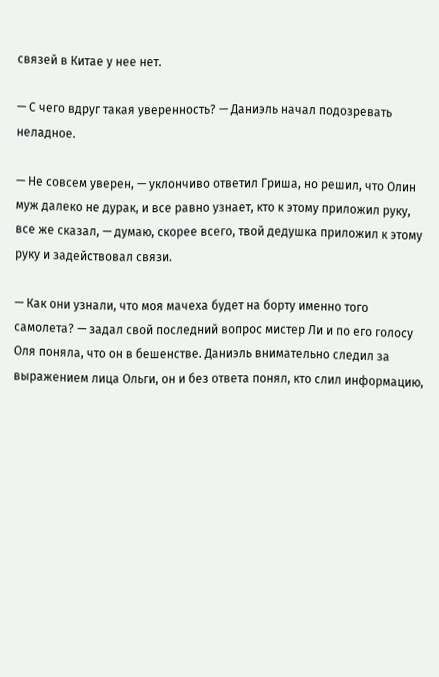связей в Китае у нее нет.

— С чего вдруг такая уверенность? — Даниэль начал подозревать неладное.

— Не совсем уверен, — уклончиво ответил Гриша, но решил, что Олин муж далеко не дурак, и все равно узнает, кто к этому приложил руку, все же сказал, — думаю, скорее всего, твой дедушка приложил к этому руку и задействовал связи.

— Как они узнали, что моя мачеха будет на борту именно того самолета? — задал свой последний вопрос мистер Ли и по его голосу Оля поняла, что он в бешенстве. Даниэль внимательно следил за выражением лица Ольги, он и без ответа понял, кто слил информацию,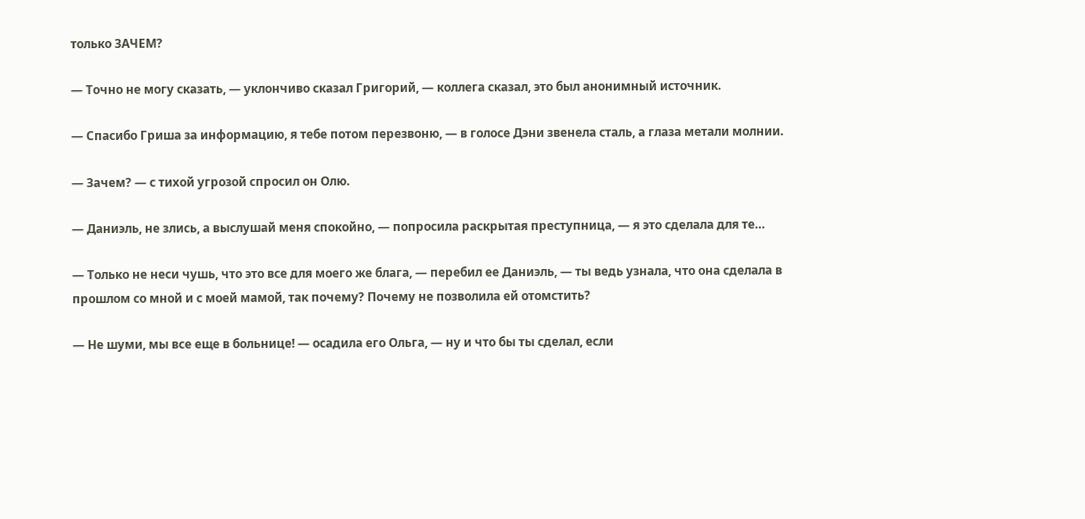только ЗАЧЕМ?

— Точно не могу сказать, — уклончиво сказал Григорий, — коллега сказал, это был анонимный источник.

— Спасибо Гриша за информацию, я тебе потом перезвоню, — в голосе Дэни звенела сталь, а глаза метали молнии.

— Зачем? — с тихой угрозой спросил он Олю.

— Даниэль, не злись, а выслушай меня спокойно, — попросила раскрытая преступница, — я это сделала для те…

— Только не неси чушь, что это все для моего же блага, — перебил ее Даниэль, — ты ведь узнала, что она сделала в прошлом со мной и с моей мамой, так почему? Почему не позволила ей отомстить?

— Не шуми, мы все еще в больнице! — осадила его Ольга, — ну и что бы ты сделал, если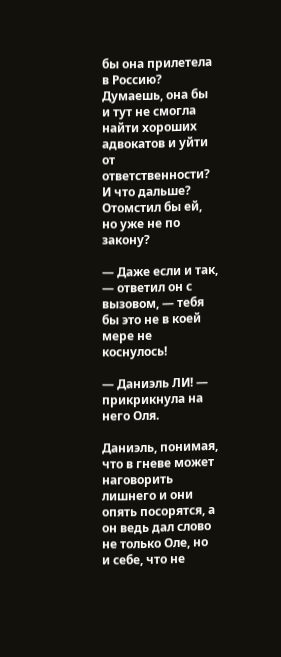бы она прилетела в Россию? Думаешь, она бы и тут не смогла найти хороших адвокатов и уйти от ответственности? И что дальше? Отомстил бы ей, но уже не по закону?

— Даже если и так, — ответил он с вызовом, — тебя бы это не в коей мере не коснулось!

— Даниэль ЛИ! — прикрикнула на него Оля.

Даниэль, понимая, что в гневе может наговорить лишнего и они опять посорятся, а он ведь дал слово не только Оле, но и себе, что не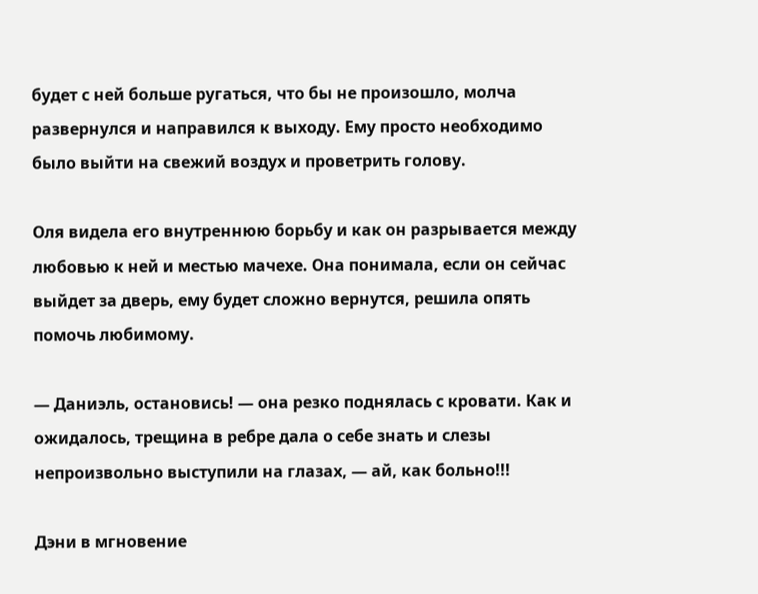будет с ней больше ругаться, что бы не произошло, молча развернулся и направился к выходу. Ему просто необходимо было выйти на свежий воздух и проветрить голову.

Оля видела его внутреннюю борьбу и как он разрывается между любовью к ней и местью мачехе. Она понимала, если он сейчас выйдет за дверь, ему будет сложно вернутся, решила опять помочь любимому.

— Даниэль, остановись! — она резко поднялась с кровати. Как и ожидалось, трещина в ребре дала о себе знать и слезы непроизвольно выступили на глазах, — ай, как больно!!!

Дэни в мгновение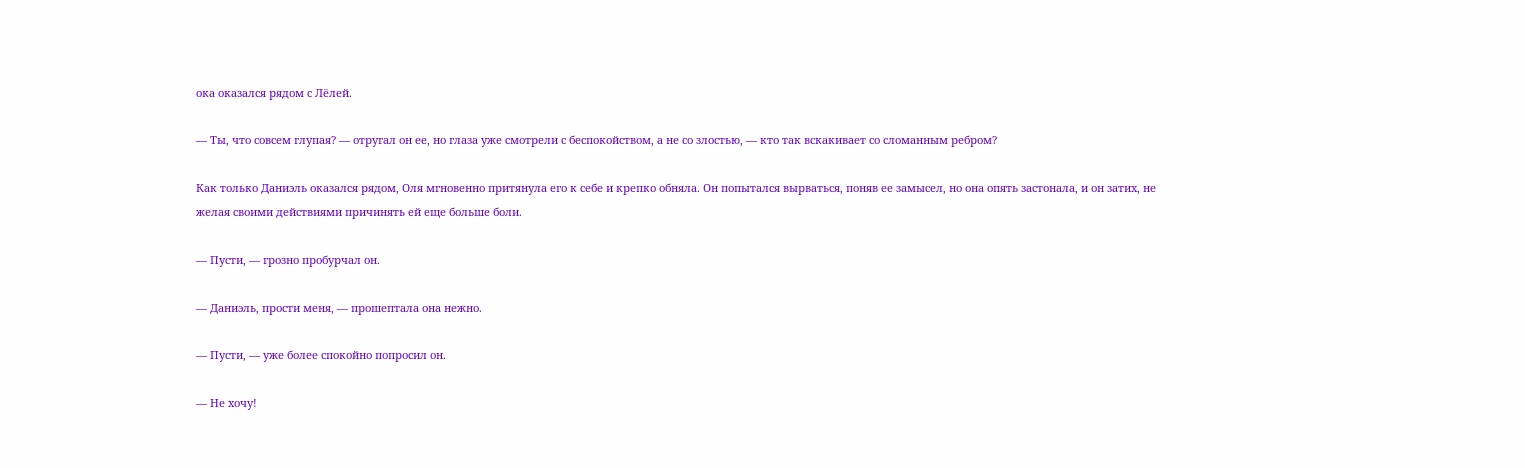ока оказался рядом с Лёлей.

— Ты, что совсем глупая? — отругал он ее, но глаза уже смотрели с беспокойством, а не со злостью, — кто так вскакивает со сломанным ребром?

Как только Даниэль оказался рядом, Оля мгновенно притянула его к себе и крепко обняла. Он попытался вырваться, поняв ее замысел, но она опять застонала, и он затих, не желая своими действиями причинять ей еще больше боли.

— Пусти, — грозно пробурчал он.

— Даниэль, прости меня, — прошептала она нежно.

— Пусти, — уже более спокойно попросил он.

— Не хочу!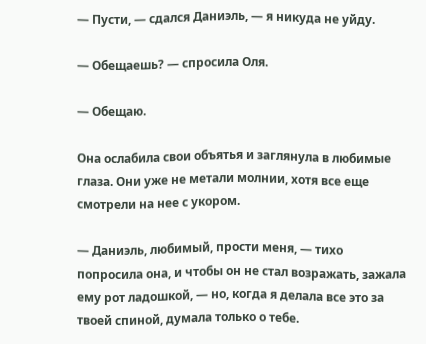— Пусти, — сдался Даниэль, — я никуда не уйду.

— Обещаешь? — спросила Оля.

— Обещаю.

Она ослабила свои объятья и заглянула в любимые глаза. Они уже не метали молнии, хотя все еще смотрели на нее с укором.

— Даниэль, любимый, прости меня, — тихо попросила она, и чтобы он не стал возражать, зажала ему рот ладошкой, — но, когда я делала все это за твоей спиной, думала только о тебе.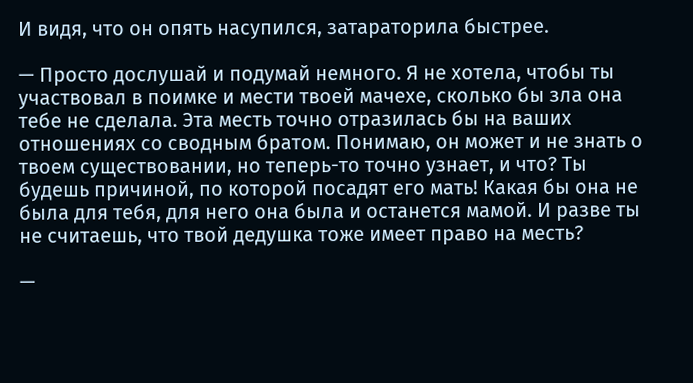И видя, что он опять насупился, затараторила быстрее.

— Просто дослушай и подумай немного. Я не хотела, чтобы ты участвовал в поимке и мести твоей мачехе, сколько бы зла она тебе не сделала. Эта месть точно отразилась бы на ваших отношениях со сводным братом. Понимаю, он может и не знать о твоем существовании, но теперь-то точно узнает, и что? Ты будешь причиной, по которой посадят его мать! Какая бы она не была для тебя, для него она была и останется мамой. И разве ты не считаешь, что твой дедушка тоже имеет право на месть?

—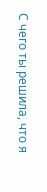С чего ты решила, что я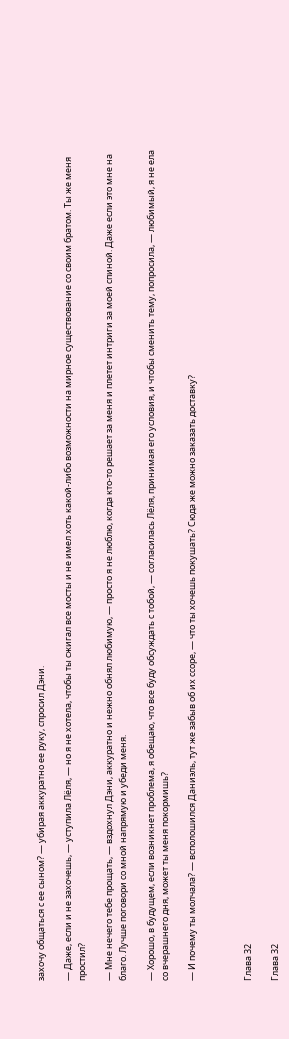захочу общаться с ее сыном? — убирая аккуратно ее руку, спросил Дэни.

— Даже, если и не захочешь, — уступила Лёля, — но я не хотела, чтобы ты сжигал все мосты и не имел хоть какой-либо возможности на мирное существование со своим братом. Ты же меня простил?

— Мне нечего тебе прощать, — вздохнул Дэни, аккуратно и нежно обнял любимую, — просто я не люблю, когда кто-то решает за меня и плетет интриги за моей спиной. Даже если это мне на благо. Лучше поговори со мной напрямую и убеди меня.

— Хорошо, в будущем, если возникнет проблема, я обещаю, что все буду обсуждать с тобой, — согласилась Лёля, принимая его условия, и чтобы сменить тему, попросила, — любимый, я не ела со вчерашнего дня, может ты меня покормишь?

— И почему ты молчала? — всполошился Даниэль, тут же забыв об их ссоре, — что ты хочешь покушать? Сюда же можно заказать доставку?



Глава 32

Глава 32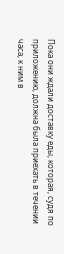Пока они ждали доставку еды, которая, судя по приложению, должна была приехать в течении часа, к ним в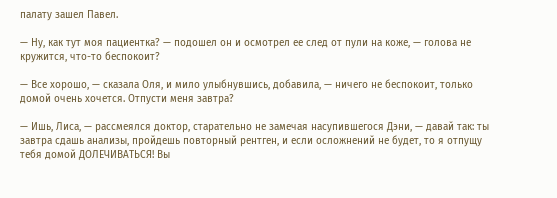палату зашел Павел.

— Ну, как тут моя пациентка? — подошел он и осмотрел ее след от пули на коже, — голова не кружится, что-то беспокоит?

— Все хорошо, — сказала Оля, и мило улыбнувшись, добавила, — ничего не беспокоит, только домой очень хочется. Отпусти меня завтра?

— Ишь, Лиса, — рассмеялся доктор, старательно не замечая насупившегося Дэни, — давай так: ты завтра сдашь анализы, пройдешь повторный рентген, и если осложнений не будет, то я отпущу тебя домой ДОЛЕЧИВАТЬСЯ! Вы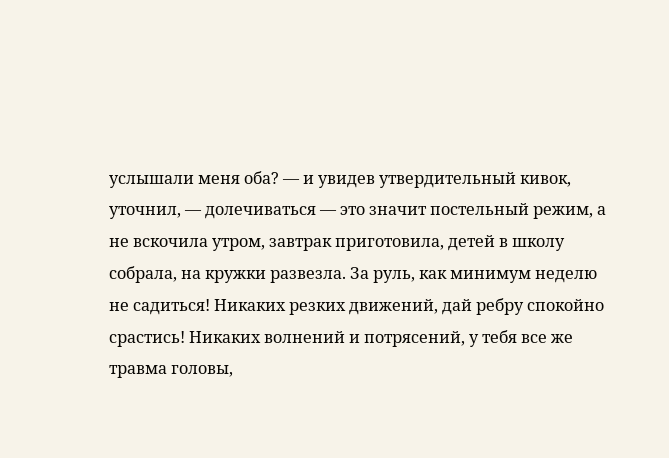услышали меня оба? — и увидев утвердительный кивок, уточнил, — долечиваться — это значит постельный режим, а не вскочила утром, завтрак приготовила, детей в школу собрала, на кружки развезла. За руль, как минимум неделю не садиться! Никаких резких движений, дай ребру спокойно срастись! Никаких волнений и потрясений, у тебя все же травма головы,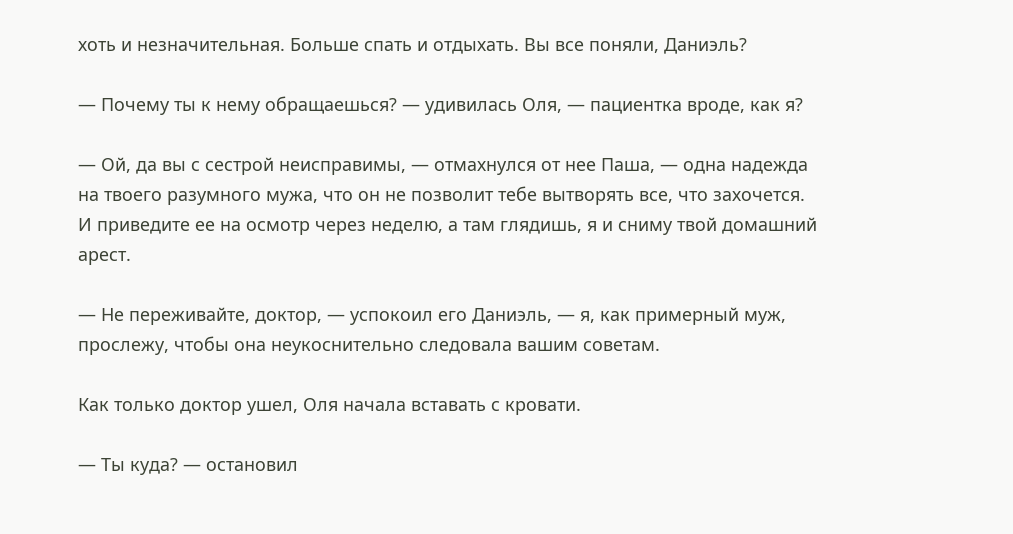хоть и незначительная. Больше спать и отдыхать. Вы все поняли, Даниэль?

— Почему ты к нему обращаешься? — удивилась Оля, — пациентка вроде, как я?

— Ой, да вы с сестрой неисправимы, — отмахнулся от нее Паша, — одна надежда на твоего разумного мужа, что он не позволит тебе вытворять все, что захочется. И приведите ее на осмотр через неделю, а там глядишь, я и сниму твой домашний арест.

— Не переживайте, доктор, — успокоил его Даниэль, — я, как примерный муж, прослежу, чтобы она неукоснительно следовала вашим советам.

Как только доктор ушел, Оля начала вставать с кровати.

— Ты куда? — остановил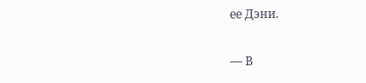ее Дэни.

— В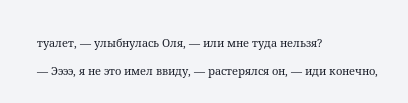туалет, — улыбнулась Оля, — или мне туда нельзя?

— Ээээ, я не это имел ввиду, — растерялся он, — иди конечно,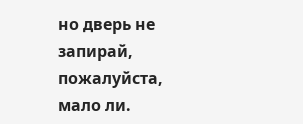но дверь не запирай, пожалуйста, мало ли.